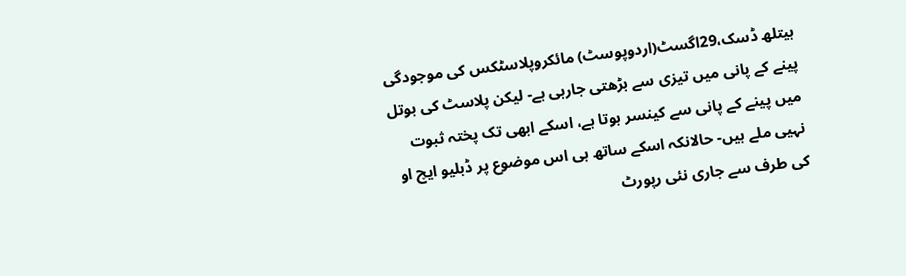ہیتلھ ڈسک،29اگسٹ(اردوپوسٹ) مائکروپلاسٹکس کی موجودگی پینے کے پانی میں تیزی سے بڑھتی جارہی ہے- لیکن پلاسٹ کی بوتل میں پینے کے پانی سے کینسر ہوتا ہے، اسکے ابھی تک پختہ ثبوت نہیی ملے ہیں- حالانکہ اسکے ساتھ ہی اس موضوع پر ڈبلیو ایچ او کی طرف سے جاری نئی رپورٹ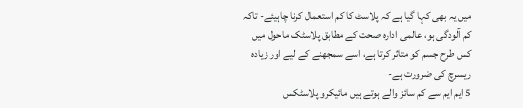میں یہ بھی کہا گیا ہے کہ پلاسٹ کا کم استعمال کرنا چاہیئے- تاکہ کم آلودگی ہو، عالمی ادارہ صحت کے مطابق پلاسٹک ماحول میں کس طرح جسم کو متاثر کرتا ہے، اسے سمجھنے کے لیے اور زیادہ ریسرچ کی ضرورت ہے-
5 ایم ایم سے کم سائز والے ہوتے ہیں مائیکرو پلاسٹکس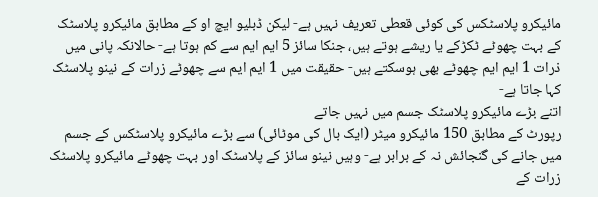مائیکرو پلاسٹکس کی کوئی قعطی تعریف نہیں ہے- لیکن ڈبلیو ایچ او کے مطابق مائیکرو پلاسٹک کے بہت چھوٹے ٹکڑکے یا ریشے ہوتے ہیں، جنکا سائز 5 ایم ایم سے کم ہوتا ہے- حالانکہ پانی میں ذرات 1 ایم ایم چھوٹے بھی ہوسکتے ہیں- حقیقت میں 1 ایم ایم سے چھوٹے زرات کے نینو پلاسٹک کہا جاتا ہے-
اتنے بڑے مائیکرو پلاسٹک جسم میں نہیں جاتے
رپورٹ کے مطابق 150 مائیکرو میٹر (ایک بال کی موٹائی) سے بڑے مائیکرو پلاسٹکس کے جسم میں جانے کی گنجائش نہ کے برابر ہے- وہیں نینو سائز کے پلاسٹک اور بہت چھوٹے مائیکرو پلاسٹک زرات کے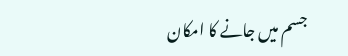جسم میں جانے کا امکان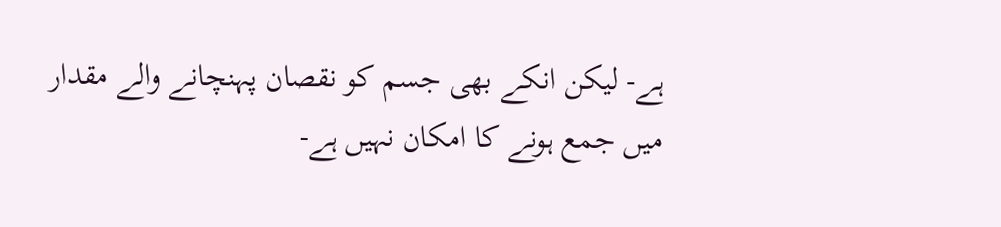ہے- لیکن انکے بھی جسم کو نقصان پہنچانے والے مقدار میں جمع ہونے کا امکان نہیں ہے-